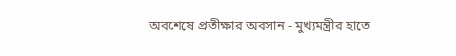অবশেষে প্রতীক্ষার অবসান - মুখ্যমন্ত্রীর হাতে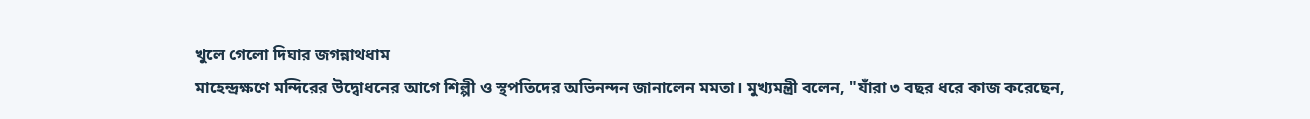খুলে গেলো দিঘার জগন্নাথধাম
মাহেন্দ্রক্ষণে মন্দিরের উদ্বোধনের আগে শিল্পী ও স্থপতিদের অভিনন্দন জানালেন মমতা। মুখ্যমন্ত্রী বলেন, "যাঁরা ৩ বছর ধরে কাজ করেছেন,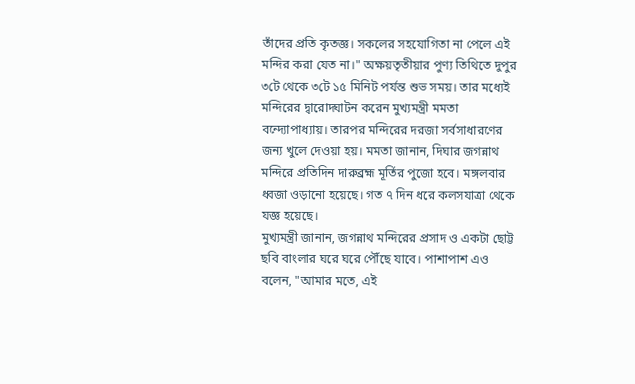তাঁদের প্রতি কৃতজ্ঞ। সকলের সহযোগিতা না পেলে এই মন্দির করা যেত না।" অক্ষয়তৃতীয়ার পুণ্য তিথিতে দুপুর ৩টে থেকে ৩টে ১৫ মিনিট পর্যন্ত শুভ সময়। তার মধ্যেই মন্দিরের দ্বারোদ্ঘাটন করেন মুখ্যমন্ত্রী মমতা বন্দ্যোপাধ্যায়। তারপর মন্দিরের দরজা সর্বসাধারণের জন্য খুলে দেওয়া হয়। মমতা জানান, দিঘার জগন্নাথ মন্দিরে প্রতিদিন দারুব্রহ্ম মূর্তির পুজো হবে। মঙ্গলবার ধ্বজা ওড়ানো হয়েছে। গত ৭ দিন ধরে কলসযাত্রা থেকে যজ্ঞ হয়েছে।
মুখ্যমন্ত্রী জানান, জগন্নাথ মন্দিরের প্রসাদ ও একটা ছোট্ট ছবি বাংলার ঘরে ঘরে পৌঁছে যাবে। পাশাপাশ এও বলেন, "আমার মতে, এই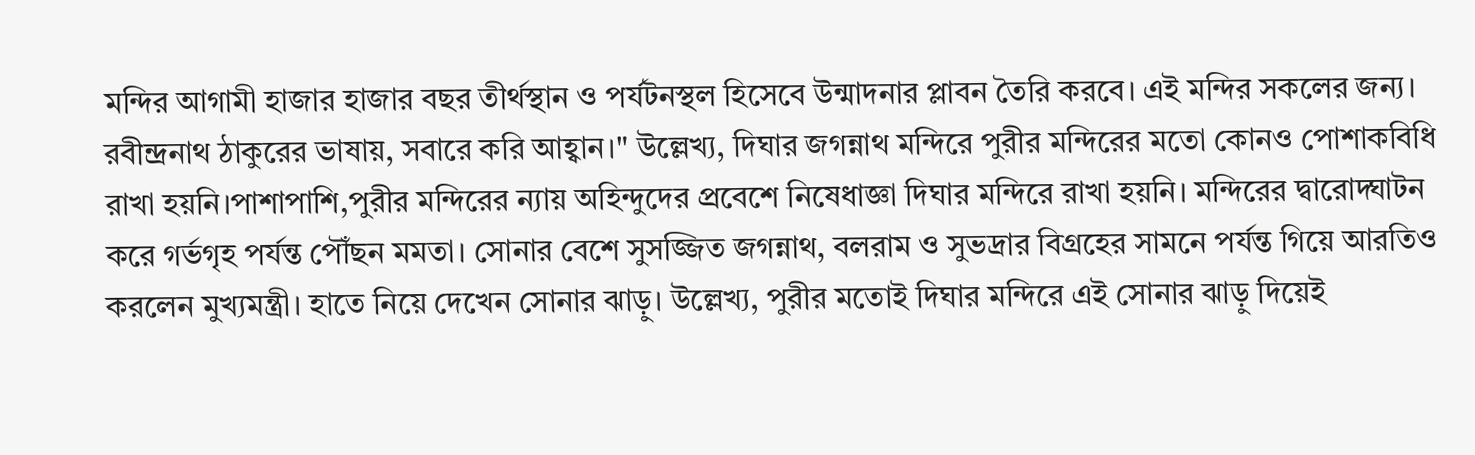মন্দির আগামী হাজার হাজার বছর তীর্থস্থান ও পর্যটনস্থল হিসেবে উন্মাদনার প্লাবন তৈরি করবে। এই মন্দির সকলের জন্য। রবীন্দ্রনাথ ঠাকুরের ভাষায়, সবারে করি আহ্বান।" উল্লেখ্য, দিঘার জগন্নাথ মন্দিরে পুরীর মন্দিরের মতো কোনও পোশাকবিধি রাখা হয়নি।পাশাপাশি,পুরীর মন্দিরের ন্যায় অহিন্দুদের প্রবেশে নিষেধাজ্ঞা দিঘার মন্দিরে রাখা হয়নি। মন্দিরের দ্বারোদ্ঘাটন করে গর্ভগৃহ পর্যন্ত পৌঁছন মমতা। সোনার বেশে সুসজ্জিত জগন্নাথ, বলরাম ও সুভদ্রার বিগ্রহের সামনে পর্যন্ত গিয়ে আরতিও করলেন মুখ্যমন্ত্রী। হাতে নিয়ে দেখেন সোনার ঝাড়ু। উল্লেখ্য, পুরীর মতোই দিঘার মন্দিরে এই সোনার ঝাড়ু দিয়েই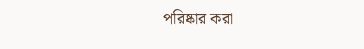পরিষ্কার করা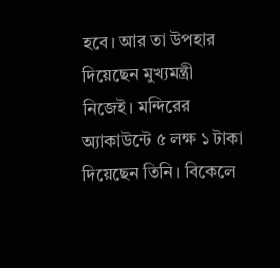হবে। আর তা উপহার দিয়েছেন মুখ্যমন্ত্রী নিজেই। মন্দিরের অ্যাকাউন্টে ৫ লক্ষ ১ টাকা দিয়েছেন তিনি। বিকেলে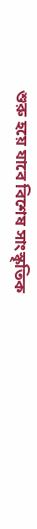শুরু হয়ে যাবে বিশেষ সাংস্কৃতিক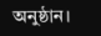অনুষ্ঠান।